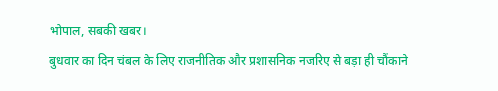भोपाल, सबकी खबर।
बुधवार का दिन चंबल के लिए राजनीतिक और प्रशासनिक नजरिए से बड़ा ही चौंकाने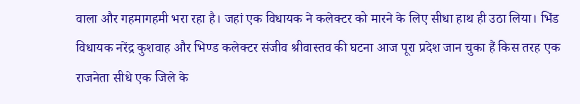वाला और गहमागहमी भरा रहा है। जहां एक विधायक ने कलेक्टर को मारने के लिए सीधा हाथ ही उठा लिया। भिंड विधायक नरेंद्र कुशवाह और भिण्ड कलेक्टर संजीव श्रीवास्तव की घटना आज पूरा प्रदेश जान चुका हैं किस तरह एक राजनेता सीधे एक जिले के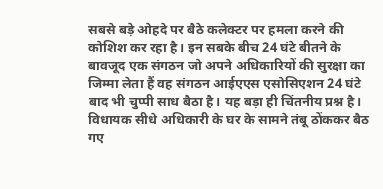सबसे बड़े ओहदे पर बैठे कलेक्टर पर हमला करने की कोशिश कर रहा है। इन सबके बीच 24 घंटे बीतने के बावजूद एक संगठन जो अपने अधिकारियों की सुरक्षा का जिम्मा लेता हैं वह संगठन आईएएस एसोसिएशन 24 घंटे बाद भी चुप्पी साध बैठा है। यह बड़ा ही चिंतनीय प्रश्न है। विधायक सीधे अधिकारी के घर के सामने तंबू ठोंककर बैठ गए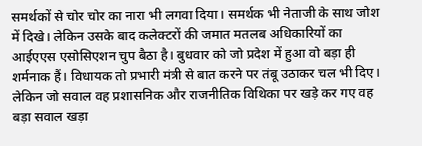समर्थकों से चोर चोर का नारा भी लगवा दिया। समर्थक भी नेताजी के साथ जोश में दिखे। लेकिन उसके बाद कलेक्टरों की जमात मतलब अधिकारियों का आईएएस एसोसिएशन चुप बैठा है। बुधवार को जो प्रदेश में हुआ वो बड़ा ही शर्मनाक हैं। विधायक तो प्रभारी मंत्री से बात करने पर तंबू उठाकर चल भी दिए। लेकिन जो सवाल वह प्रशासनिक और राजनीतिक विथिका पर खड़े कर गए वह बड़ा सवाल खड़ा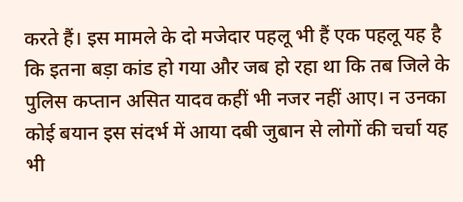करते हैं। इस मामले के दो मजेदार पहलू भी हैं एक पहलू यह है कि इतना बड़ा कांड हो गया और जब हो रहा था कि तब जिले के पुलिस कप्तान असित यादव कहीं भी नजर नहीं आए। न उनका कोई बयान इस संदर्भ में आया दबी जुबान से लोगों की चर्चा यह भी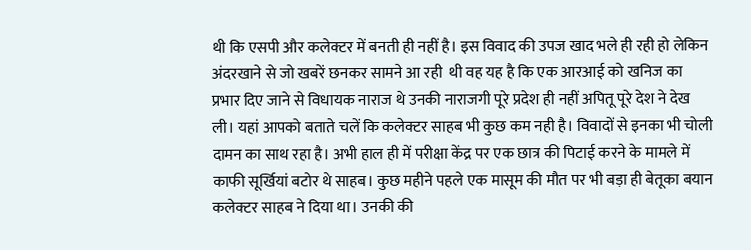थी कि एसपी और कलेक्टर में बनती ही नहीं है। इस विवाद की उपज खाद भले ही रही हो लेकिन अंदरखाने से जो खबरें छनकर सामने आ रही  थी वह यह है कि एक आरआई को खनिज का प्रभार दिए जाने से विधायक नाराज थे उनकी नाराजगी पूरे प्रदेश ही नहीं अपितू पूरे देश ने देख ली। यहां आपको बताते चलें कि कलेक्टर साहब भी कुछ कम नही है। विवादों से इनका भी चोली दामन का साथ रहा है। अभी हाल ही में परीक्षा केंद्र पर एक छात्र की पिटाई करने के मामले में काफी सूर्खियां बटोर थे साहब। कुछ महीने पहले एक मासूम की मौत पर भी बड़ा ही बेतूका बयान कलेक्टर साहब ने दिया था। उनकी की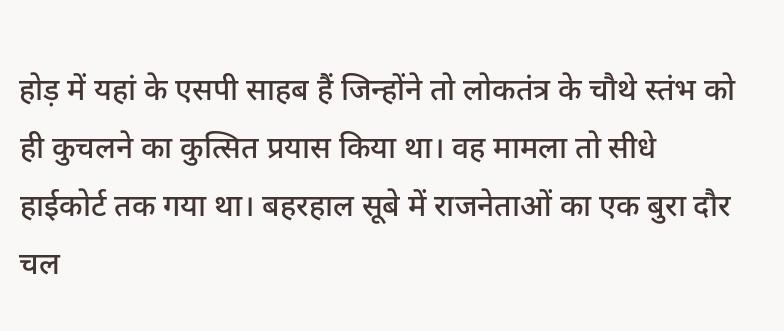होड़ में यहां के एसपी साहब हैं जिन्होंने तो लोकतंत्र के चौथे स्तंभ को ही कुचलने का कुत्सित प्रयास किया था। वह मामला तो सीधे हाईकोर्ट तक गया था। बहरहाल सूबे में राजनेताओं का एक बुरा दौर चल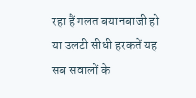रहा हैं गलत बयानबाजी हो या उलटी सीधी हरकतें यह सब सवालों के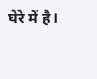घेरे में है।